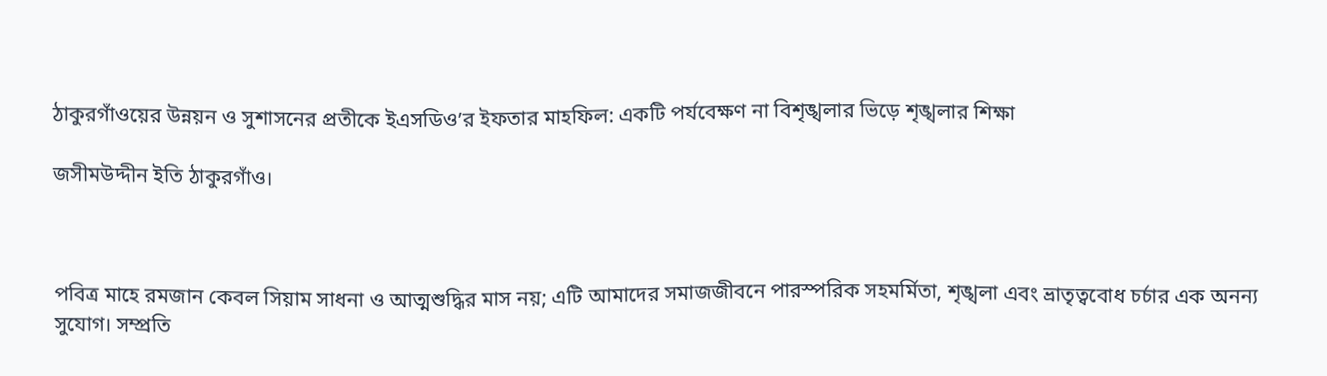ঠাকুরগাঁওয়ের উন্নয়ন ও সুশাসনের প্রতীকে ইএসডিও’র ইফতার মাহফিল: একটি পর্যবেক্ষণ না বিশৃঙ্খলার ভিড়ে শৃঙ্খলার শিক্ষা

জসীমউদ্দীন ইতি ঠাকুরগাঁও।



পবিত্র মাহে রমজান কেবল সিয়াম সাধনা ও আত্মশুদ্ধির মাস নয়; এটি আমাদের সমাজজীবনে পারস্পরিক সহমর্মিতা, শৃঙ্খলা এবং ভ্রাতৃত্ববোধ চর্চার এক অনন্য সুযোগ। সম্প্রতি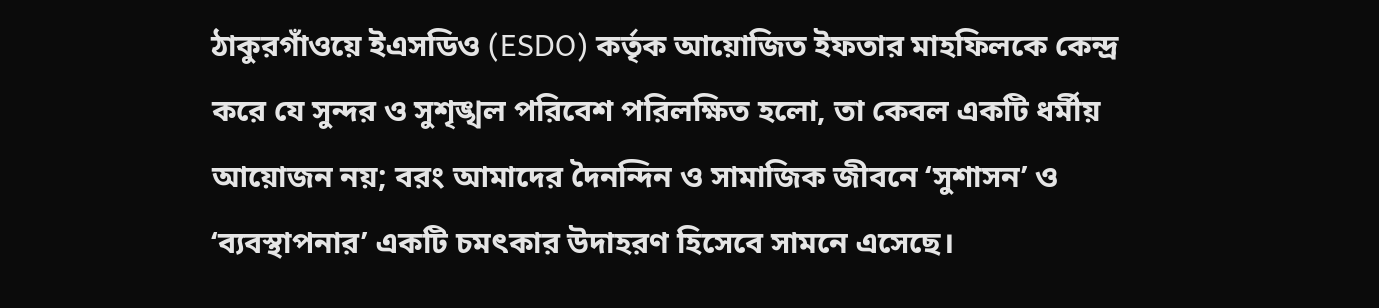ঠাকুরগাঁওয়ে ইএসডিও (ESDO) কর্তৃক আয়োজিত ইফতার মাহফিলকে কেন্দ্র করে যে সুন্দর ও সুশৃঙ্খল পরিবেশ পরিলক্ষিত হলো, তা কেবল একটি ধর্মীয় আয়োজন নয়; বরং আমাদের দৈনন্দিন ও সামাজিক জীবনে ‘সুশাসন’ ও ‘ব্যবস্থাপনার’ একটি চমৎকার উদাহরণ হিসেবে সামনে এসেছে।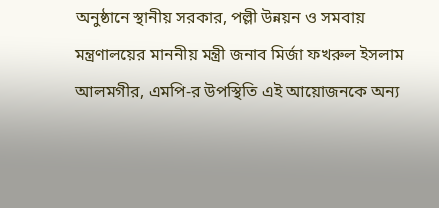অনুষ্ঠানে স্থানীয় সরকার, পল্লী উন্নয়ন ও সমবায় মন্ত্রণালয়ের মাননীয় মন্ত্রী জনাব মির্জা ফখরুল ইসলাম আলমগীর, এমপি-র উপস্থিতি এই আয়োজনকে অন্য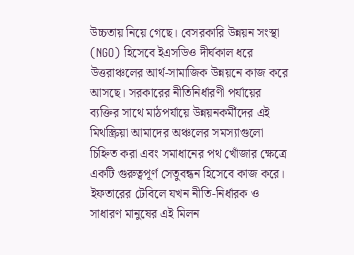উচ্চতায় নিয়ে গেছে। বেসরকারি উন্নয়ন সংস্থা (NGO) হিসেবে ইএসডিও দীর্ঘকাল ধরে উত্তরাঞ্চলের আর্থ-সামাজিক উন্নয়নে কাজ করে আসছে। সরকারের নীতিনির্ধারণী পর্যায়ের ব্যক্তির সাথে মাঠপর্যায়ে উন্নয়নকর্মীদের এই মিথস্ক্রিয়া আমাদের অঞ্চলের সমস্যাগুলো চিহ্নিত করা এবং সমাধানের পথ খোঁজার ক্ষেত্রে একটি গুরুত্বপূর্ণ সেতুবন্ধন হিসেবে কাজ করে। ইফতারের টেবিলে যখন নীতি-নির্ধারক ও সাধারণ মানুষের এই মিলন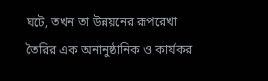ঘটে, তখন তা উন্নয়নের রূপরেখা তৈরির এক অনানুষ্ঠানিক ও কার্যকর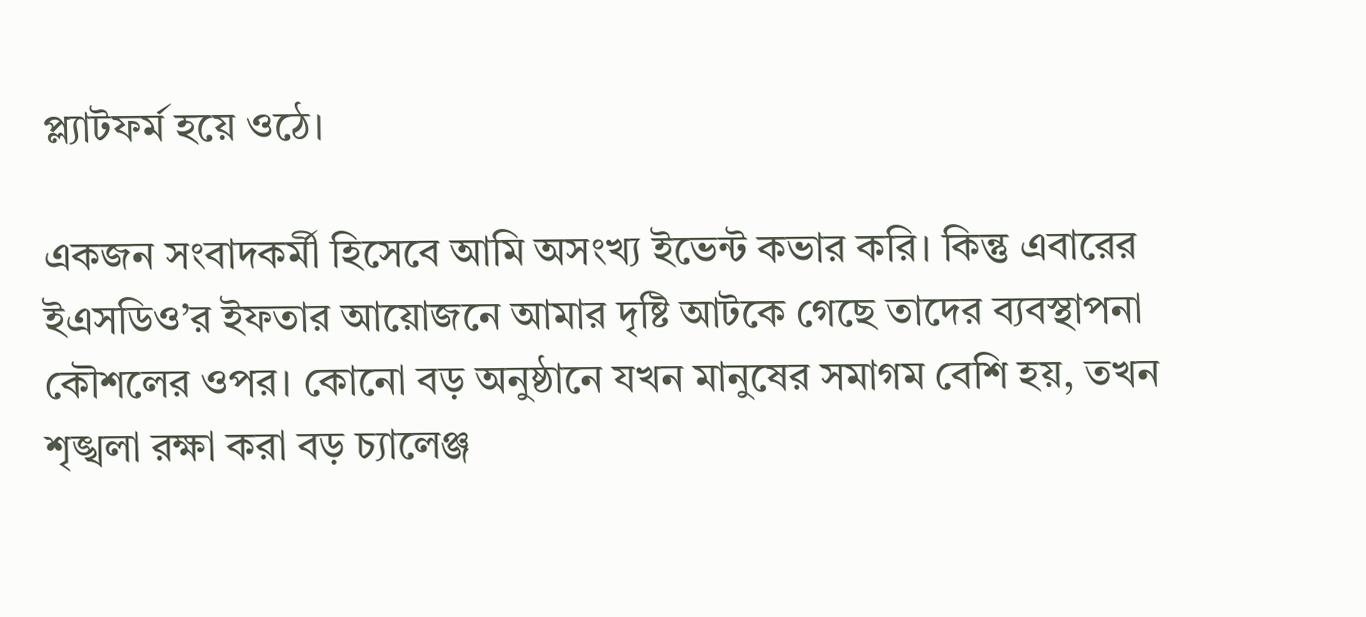প্ল্যাটফর্ম হয়ে ওঠে।

একজন সংবাদকর্মী হিসেবে আমি অসংখ্য ইভেন্ট কভার করি। কিন্তু এবারের ইএসডিও’র ইফতার আয়োজনে আমার দৃষ্টি আটকে গেছে তাদের ব্যবস্থাপনা কৌশলের ওপর। কোনো বড় অনুষ্ঠানে যখন মানুষের সমাগম বেশি হয়, তখন শৃঙ্খলা রক্ষা করা বড় চ্যালেঞ্জ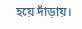হয়ে দাঁড়ায়।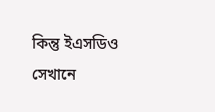কিন্তু ইএসডিও সেখানে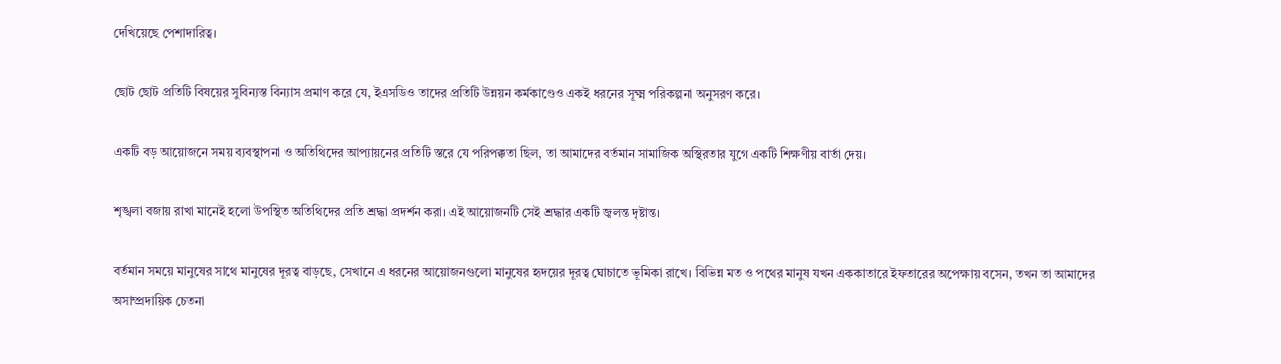দেখিয়েছে পেশাদারিত্ব।

ছোট ছোট প্রতিটি বিষয়ের সুবিন্যস্ত বিন্যাস প্রমাণ করে যে, ইএসডিও তাদের প্রতিটি উন্নয়ন কর্মকাণ্ডেও একই ধরনের সূক্ষ্ম পরিকল্পনা অনুসরণ করে।

একটি বড় আয়োজনে সময় ব্যবস্থাপনা ও অতিথিদের আপ্যায়নের প্রতিটি স্তরে যে পরিপক্কতা ছিল, তা আমাদের বর্তমান সামাজিক অস্থিরতার যুগে একটি শিক্ষণীয় বার্তা দেয়।

শৃঙ্খলা বজায় রাখা মানেই হলো উপস্থিত অতিথিদের প্রতি শ্রদ্ধা প্রদর্শন করা। এই আয়োজনটি সেই শ্রদ্ধার একটি জ্বলন্ত দৃষ্টান্ত।

বর্তমান সময়ে মানুষের সাথে মানুষের দূরত্ব বাড়ছে, সেখানে এ ধরনের আয়োজনগুলো মানুষের হৃদয়ের দূরত্ব ঘোচাতে ভূমিকা রাখে। বিভিন্ন মত ও পথের মানুষ যখন এককাতারে ইফতারের অপেক্ষায় বসেন, তখন তা আমাদের অসাম্প্রদায়িক চেতনা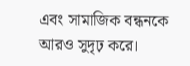এবং সামাজিক বন্ধনকে আরও সুদৃঢ় করে।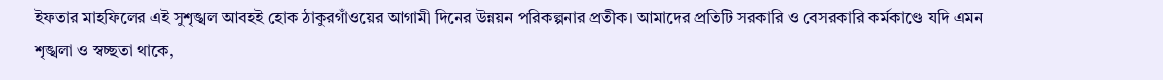ইফতার মাহফিলের এই সুশৃঙ্খল আবহই হোক ঠাকুরগাঁওয়ের আগামী দিনের উন্নয়ন পরিকল্পনার প্রতীক। আমাদের প্রতিটি সরকারি ও বেসরকারি কর্মকাণ্ডে যদি এমন শৃঙ্খলা ও স্বচ্ছতা থাকে,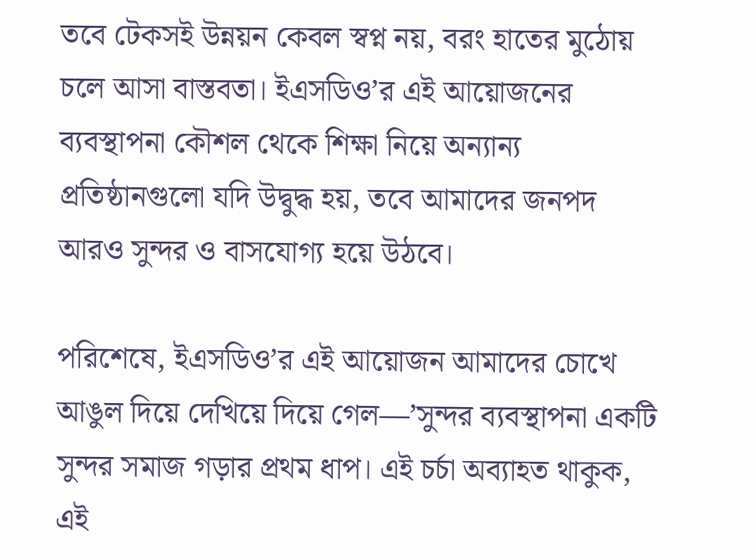তবে টেকসই উন্নয়ন কেবল স্বপ্ন নয়, বরং হাতের মুঠোয় চলে আসা বাস্তবতা। ইএসডিও’র এই আয়োজনের ব্যবস্থাপনা কৌশল থেকে শিক্ষা নিয়ে অন্যান্য প্রতিষ্ঠানগুলো যদি উদ্বুদ্ধ হয়, তবে আমাদের জনপদ আরও সুন্দর ও বাসযোগ্য হয়ে উঠবে।

পরিশেষে, ইএসডিও’র এই আয়োজন আমাদের চোখে আঙুল দিয়ে দেখিয়ে দিয়ে গেল—’সুন্দর ব্যবস্থাপনা একটি সুন্দর সমাজ গড়ার প্রথম ধাপ। এই চর্চা অব্যাহত থাকুক, এই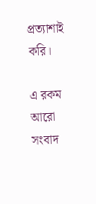প্রত্যাশাই করি।

এ রকম আরো সংবাদ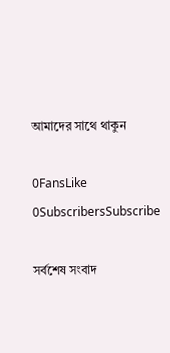আমাদের সাথে থাকুন

0FansLike
0SubscribersSubscribe

সর্বশেষ সংবাদ